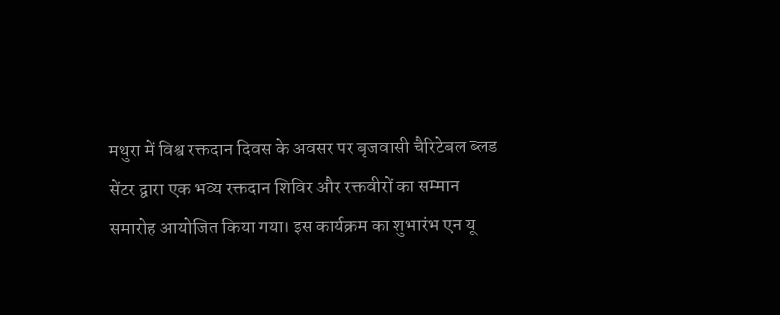मथुरा में विश्व रक्तदान दिवस के अवसर पर बृजवासी चैरिटेबल ब्लड सेंटर द्वारा एक भव्य रक्तदान शिविर और रक्तवीरों का सम्मान समारोह आयोजित किया गया। इस कार्यक्रम का शुभारंभ एन यू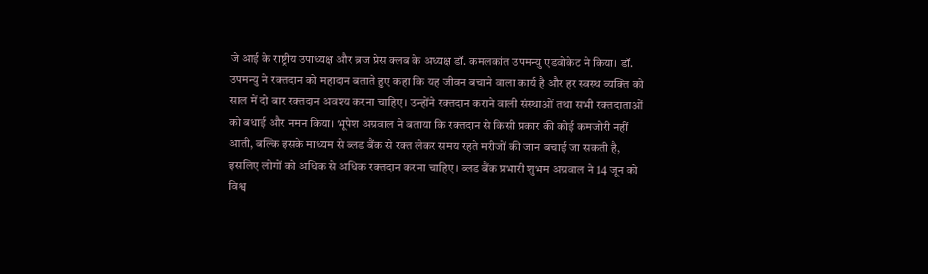जे आई के राष्ट्रीय उपाध्यक्ष और ब्रज प्रेस क्लब के अध्यक्ष डॉ. कमलकांत उपमन्यु एडवोकेट ने किया। डॉ. उपमन्यु ने रक्तदान को महादान बताते हुए कहा कि यह जीवन बचाने वाला कार्य है और हर स्वस्थ व्यक्ति को साल में दो बार रक्तदान अवश्य करना चाहिए। उन्होंने रक्तदान कराने वाली संस्थाओं तथा सभी रक्तदाताओं को बधाई और नमन किया। भूपेश अग्रवाल ने बताया कि रक्तदान से किसी प्रकार की कोई कमजोरी नहीं आती, बल्कि इसके माध्यम से ब्लड बैंक से रक्त लेकर समय रहते मरीजों की जान बचाई जा सकती है, इसलिए लोगों को अधिक से अधिक रक्तदान करना चाहिए। ब्लड बैंक प्रभारी शुभम अग्रवाल ने 14 जून को विश्व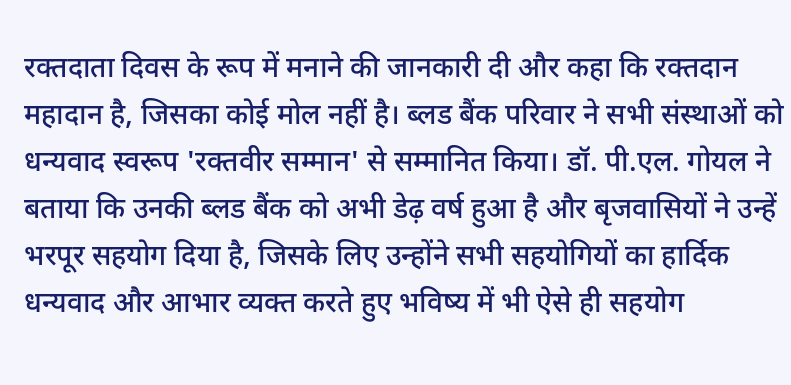रक्तदाता दिवस के रूप में मनाने की जानकारी दी और कहा कि रक्तदान महादान है, जिसका कोई मोल नहीं है। ब्लड बैंक परिवार ने सभी संस्थाओं को धन्यवाद स्वरूप 'रक्तवीर सम्मान' से सम्मानित किया। डॉ. पी.एल. गोयल ने बताया कि उनकी ब्लड बैंक को अभी डेढ़ वर्ष हुआ है और बृजवासियों ने उन्हें भरपूर सहयोग दिया है, जिसके लिए उन्होंने सभी सहयोगियों का हार्दिक धन्यवाद और आभार व्यक्त करते हुए भविष्य में भी ऐसे ही सहयोग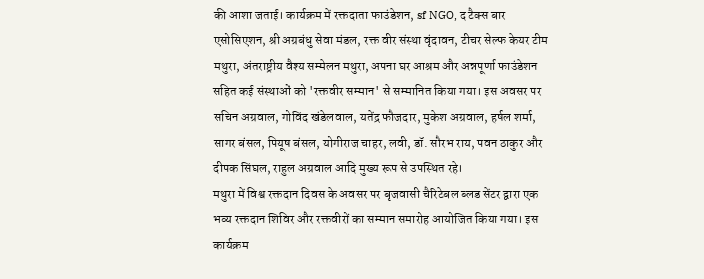की आशा जताई। कार्यक्रम में रक्तदाता फाउंडेशन, sf NGO, द टैक्स बार एसोसिएशन, श्री अग्रबंधु सेवा मंडल, रक्त वीर संस्था वृंदावन, टीचर सेल्फ केयर टीम मथुरा, अंतराष्ट्रीय वैश्य सम्मेलन मथुरा, अपना घर आश्रम और अन्नपूर्णा फाउंडेशन सहित कई संस्थाओं को 'रक्तवीर सम्मान' से सम्मानित किया गया। इस अवसर पर सचिन अग्रवाल, गोविंद खंडेलवाल, यतेंद्र फौजदार, मुकेश अग्रवाल, हर्षल शर्मा, सागर बंसल, पियूष बंसल, योगीराज चाहर, लवी, डॉ. सौरभ राय, पवन ठाकुर और दीपक सिंघल, राहुल अग्रवाल आदि मुख्य रूप से उपस्थित रहे।
मथुरा में विश्व रक्तदान दिवस के अवसर पर बृजवासी चैरिटेबल ब्लड सेंटर द्वारा एक भव्य रक्तदान शिविर और रक्तवीरों का सम्मान समारोह आयोजित किया गया। इस कार्यक्रम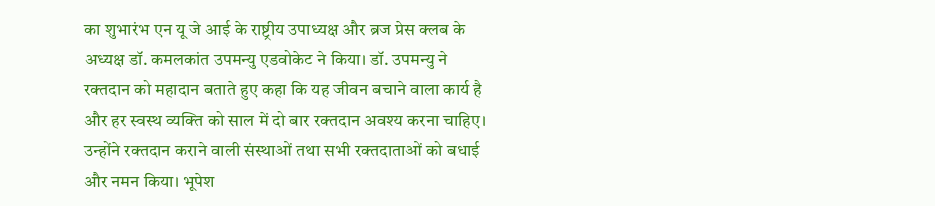का शुभारंभ एन यू जे आई के राष्ट्रीय उपाध्यक्ष और ब्रज प्रेस क्लब के अध्यक्ष डॉ. कमलकांत उपमन्यु एडवोकेट ने किया। डॉ. उपमन्यु ने रक्तदान को महादान बताते हुए कहा कि यह जीवन बचाने वाला कार्य है और हर स्वस्थ व्यक्ति को साल में दो बार रक्तदान अवश्य करना चाहिए। उन्होंने रक्तदान कराने वाली संस्थाओं तथा सभी रक्तदाताओं को बधाई और नमन किया। भूपेश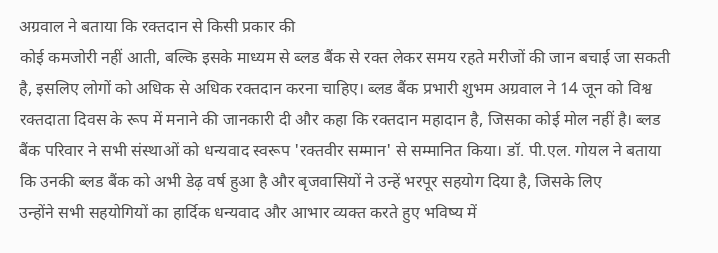अग्रवाल ने बताया कि रक्तदान से किसी प्रकार की
कोई कमजोरी नहीं आती, बल्कि इसके माध्यम से ब्लड बैंक से रक्त लेकर समय रहते मरीजों की जान बचाई जा सकती है, इसलिए लोगों को अधिक से अधिक रक्तदान करना चाहिए। ब्लड बैंक प्रभारी शुभम अग्रवाल ने 14 जून को विश्व रक्तदाता दिवस के रूप में मनाने की जानकारी दी और कहा कि रक्तदान महादान है, जिसका कोई मोल नहीं है। ब्लड बैंक परिवार ने सभी संस्थाओं को धन्यवाद स्वरूप 'रक्तवीर सम्मान' से सम्मानित किया। डॉ. पी.एल. गोयल ने बताया कि उनकी ब्लड बैंक को अभी डेढ़ वर्ष हुआ है और बृजवासियों ने उन्हें भरपूर सहयोग दिया है, जिसके लिए
उन्होंने सभी सहयोगियों का हार्दिक धन्यवाद और आभार व्यक्त करते हुए भविष्य में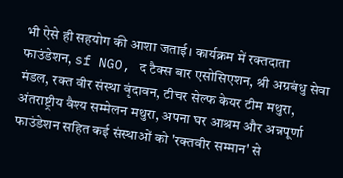भी ऐसे ही सहयोग की आशा जताई। कार्यक्रम में रक्तदाता फाउंडेशन, sf NGO, द टैक्स बार एसोसिएशन, श्री अग्रबंधु सेवा मंडल, रक्त वीर संस्था वृंदावन, टीचर सेल्फ केयर टीम मथुरा, अंतराष्ट्रीय वैश्य सम्मेलन मथुरा, अपना घर आश्रम और अन्नपूर्णा फाउंडेशन सहित कई संस्थाओं को 'रक्तवीर सम्मान' से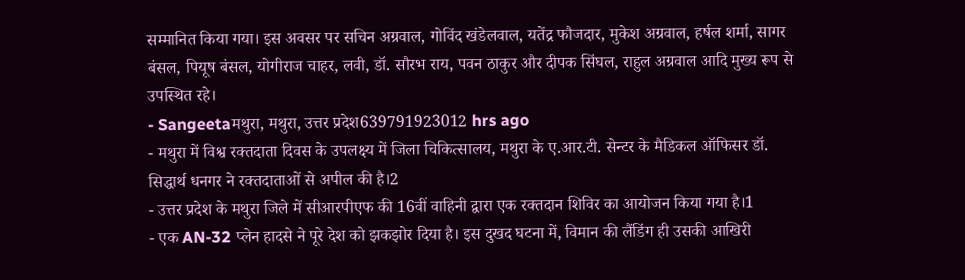सम्मानित किया गया। इस अवसर पर सचिन अग्रवाल, गोविंद खंडेलवाल, यतेंद्र फौजदार, मुकेश अग्रवाल, हर्षल शर्मा, सागर बंसल, पियूष बंसल, योगीराज चाहर, लवी, डॉ. सौरभ राय, पवन ठाकुर और दीपक सिंघल, राहुल अग्रवाल आदि मुख्य रूप से उपस्थित रहे।
- Sangeetaमथुरा, मथुरा, उत्तर प्रदेश639791923012 hrs ago
- मथुरा में विश्व रक्तदाता दिवस के उपलक्ष्य में जिला चिकित्सालय, मथुरा के ए.आर.टी. सेन्टर के मैडिकल ऑफिसर डॉ. सिद्धार्थ धनगर ने रक्तदाताओं से अपील की है।2
- उत्तर प्रदेश के मथुरा जिले में सीआरपीएफ की 16वीं वाहिनी द्वारा एक रक्तदान शिविर का आयोजन किया गया है।1
- एक AN-32 प्लेन हादसे ने पूरे देश को झकझोर दिया है। इस दुखद घटना में, विमान की लैंडिंग ही उसकी आखिरी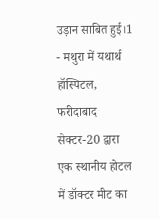उड़ान साबित हुई।1
- मथुरा में यथार्थ हॉस्पिटल, फरीदाबाद सेक्टर-20 द्वारा एक स्थानीय होटल में डॉक्टर मीट का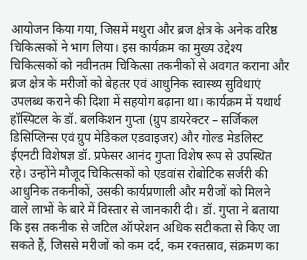आयोजन किया गया, जिसमें मथुरा और ब्रज क्षेत्र के अनेक वरिष्ठ चिकित्सकों ने भाग लिया। इस कार्यक्रम का मुख्य उद्देश्य चिकित्सकों को नवीनतम चिकित्सा तकनीकों से अवगत कराना और ब्रज क्षेत्र के मरीजों को बेहतर एवं आधुनिक स्वास्थ्य सुविधाएं उपलब्ध कराने की दिशा में सहयोग बढ़ाना था। कार्यक्रम में यथार्थ हॉस्पिटल के डॉ. बलकिशन गुप्ता (ग्रुप डायरेक्टर – सर्जिकल डिसिप्लिन्स एवं ग्रुप मेडिकल एडवाइजर) और गोल्ड मेडलिस्ट ईएनटी विशेषज्ञ डॉ. प्रफेसर आनंद गुप्ता विशेष रूप से उपस्थित रहे। उन्होंने मौजूद चिकित्सकों को एडवांस रोबोटिक सर्जरी की आधुनिक तकनीकों, उसकी कार्यप्रणाली और मरीजों को मिलने वाले लाभों के बारे में विस्तार से जानकारी दी। डॉ. गुप्ता ने बताया कि इस तकनीक से जटिल ऑपरेशन अधिक सटीकता से किए जा सकते हैं, जिससे मरीजों को कम दर्द, कम रक्तस्राव, संक्रमण का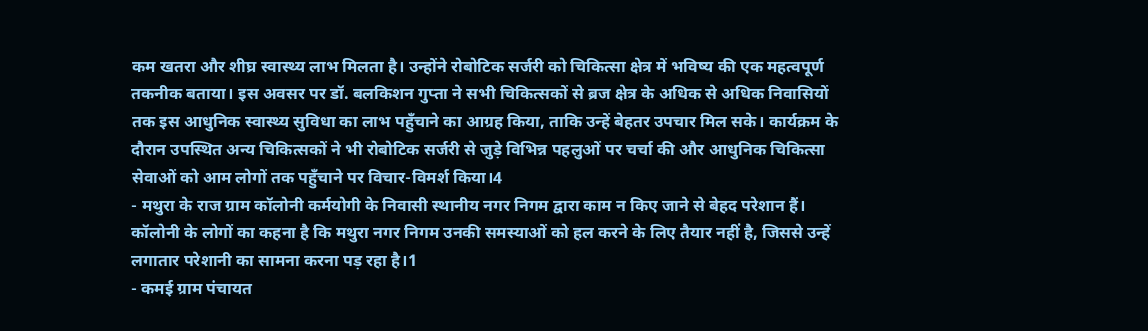कम खतरा और शीघ्र स्वास्थ्य लाभ मिलता है। उन्होंने रोबोटिक सर्जरी को चिकित्सा क्षेत्र में भविष्य की एक महत्वपूर्ण तकनीक बताया। इस अवसर पर डॉ. बलकिशन गुप्ता ने सभी चिकित्सकों से ब्रज क्षेत्र के अधिक से अधिक निवासियों तक इस आधुनिक स्वास्थ्य सुविधा का लाभ पहुँचाने का आग्रह किया, ताकि उन्हें बेहतर उपचार मिल सके। कार्यक्रम के दौरान उपस्थित अन्य चिकित्सकों ने भी रोबोटिक सर्जरी से जुड़े विभिन्न पहलुओं पर चर्चा की और आधुनिक चिकित्सा सेवाओं को आम लोगों तक पहुँचाने पर विचार-विमर्श किया।4
- मथुरा के राज ग्राम कॉलोनी कर्मयोगी के निवासी स्थानीय नगर निगम द्वारा काम न किए जाने से बेहद परेशान हैं। कॉलोनी के लोगों का कहना है कि मथुरा नगर निगम उनकी समस्याओं को हल करने के लिए तैयार नहीं है, जिससे उन्हें लगातार परेशानी का सामना करना पड़ रहा है।1
- कमई ग्राम पंचायत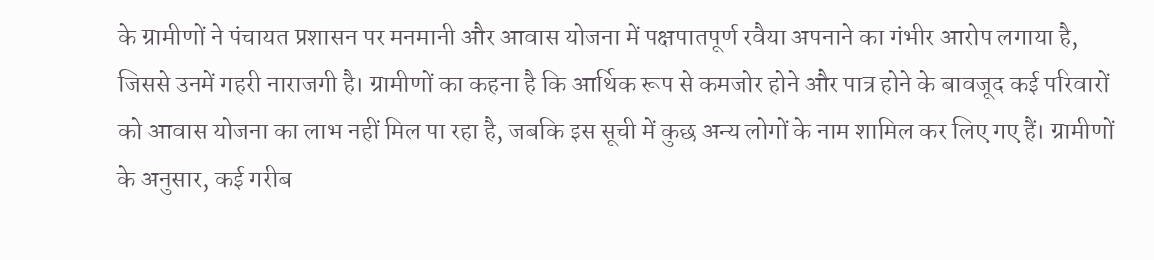के ग्रामीणों ने पंचायत प्रशासन पर मनमानी और आवास योजना में पक्षपातपूर्ण रवैया अपनाने का गंभीर आरोप लगाया है, जिससे उनमें गहरी नाराजगी है। ग्रामीणों का कहना है कि आर्थिक रूप से कमजोर होने और पात्र होने के बावजूद कई परिवारों को आवास योजना का लाभ नहीं मिल पा रहा है, जबकि इस सूची में कुछ अन्य लोगों के नाम शामिल कर लिए गए हैं। ग्रामीणों के अनुसार, कई गरीब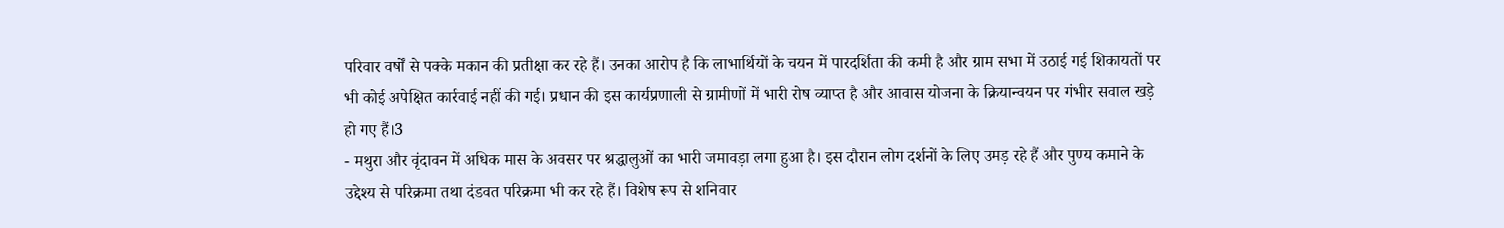परिवार वर्षों से पक्के मकान की प्रतीक्षा कर रहे हैं। उनका आरोप है कि लाभार्थियों के चयन में पारदर्शिता की कमी है और ग्राम सभा में उठाई गई शिकायतों पर भी कोई अपेक्षित कार्रवाई नहीं की गई। प्रधान की इस कार्यप्रणाली से ग्रामीणों में भारी रोष व्याप्त है और आवास योजना के क्रियान्वयन पर गंभीर सवाल खड़े हो गए हैं।3
- मथुरा और वृंदावन में अधिक मास के अवसर पर श्रद्धालुओं का भारी जमावड़ा लगा हुआ है। इस दौरान लोग दर्शनों के लिए उमड़ रहे हैं और पुण्य कमाने के उद्देश्य से परिक्रमा तथा दंडवत परिक्रमा भी कर रहे हैं। विशेष रूप से शनिवार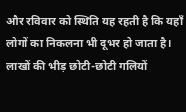और रविवार को स्थिति यह रहती है कि यहाँ लोगों का निकलना भी दूभर हो जाता है। लाखों की भीड़ छोटी-छोटी गलियों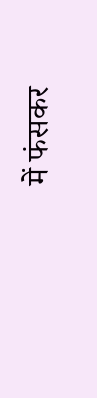में फंसकर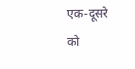एक-दूसरे को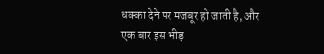धक्का देने पर मजबूर हो जाती है, और एक बार इस भीड़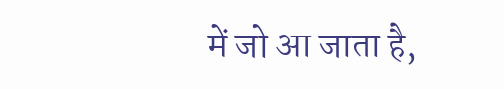में जो आ जाता है,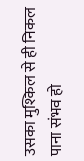उसका मुश्किल से ही निकल पाना संभव हो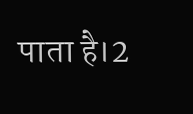पाता है।2